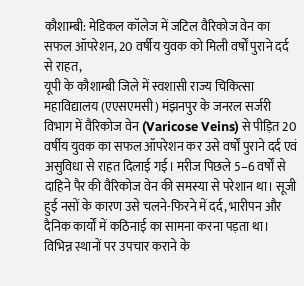कौशाम्बी: मेडिकल कॉलेज में जटिल वैरिकोज वेन का सफल ऑपरेशन, 20 वर्षीय युवक को मिली वर्षों पुराने दर्द से राहत,
यूपी के कौशाम्बी जिले में स्वशासी राज्य चिकित्सा महाविद्यालय (एएसएमसी) मंझनपुर के जनरल सर्जरी विभाग में वैरिकोज वेन (Varicose Veins) से पीड़ित 20 वर्षीय युवक का सफल ऑपरेशन कर उसे वर्षों पुराने दर्द एवं असुविधा से राहत दिलाई गई। मरीज पिछले 5–6 वर्षों से दाहिने पैर की वैरिकोज वेन की समस्या से परेशान था। सूजी हुई नसों के कारण उसे चलने-फिरने में दर्द, भारीपन और दैनिक कार्यों में कठिनाई का सामना करना पड़ता था। विभिन्न स्थानों पर उपचार कराने के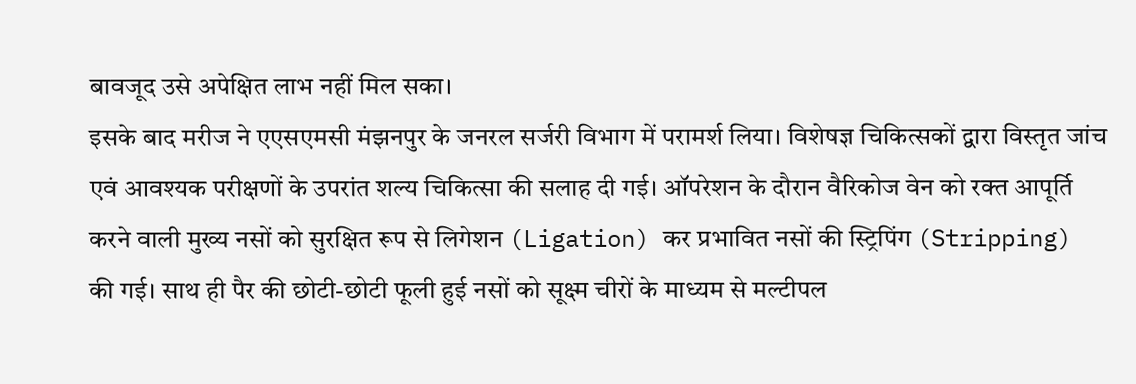बावजूद उसे अपेक्षित लाभ नहीं मिल सका।
इसके बाद मरीज ने एएसएमसी मंझनपुर के जनरल सर्जरी विभाग में परामर्श लिया। विशेषज्ञ चिकित्सकों द्वारा विस्तृत जांच एवं आवश्यक परीक्षणों के उपरांत शल्य चिकित्सा की सलाह दी गई। ऑपरेशन के दौरान वैरिकोज वेन को रक्त आपूर्ति करने वाली मुख्य नसों को सुरक्षित रूप से लिगेशन (Ligation) कर प्रभावित नसों की स्ट्रिपिंग (Stripping) की गई। साथ ही पैर की छोटी-छोटी फूली हुई नसों को सूक्ष्म चीरों के माध्यम से मल्टीपल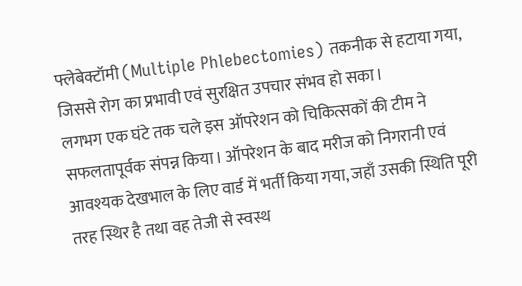फ्लेबेक्टॉमी (Multiple Phlebectomies) तकनीक से हटाया गया, जिससे रोग का प्रभावी एवं सुरक्षित उपचार संभव हो सका।
लगभग एक घंटे तक चले इस ऑपरेशन को चिकित्सकों की टीम ने सफलतापूर्वक संपन्न किया। ऑपरेशन के बाद मरीज को निगरानी एवं आवश्यक देखभाल के लिए वार्ड में भर्ती किया गया, जहाँ उसकी स्थिति पूरी तरह स्थिर है तथा वह तेजी से स्वस्थ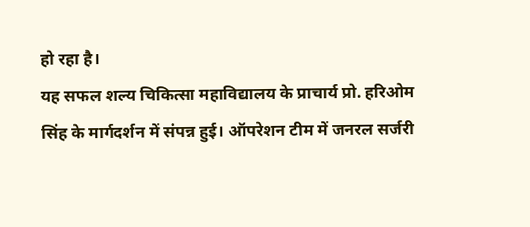हो रहा है।
यह सफल शल्य चिकित्सा महाविद्यालय के प्राचार्य प्रो. हरिओम सिंह के मार्गदर्शन में संपन्न हुई। ऑपरेशन टीम में जनरल सर्जरी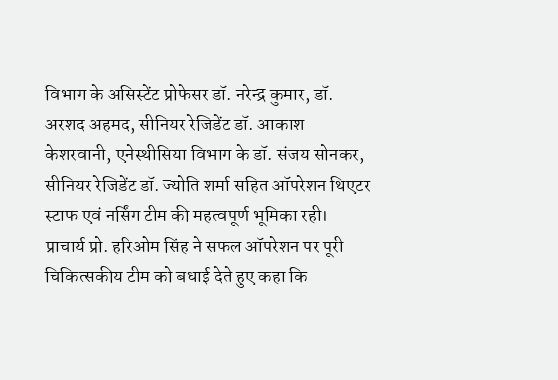विभाग के असिस्टेंट प्रोफेसर डॉ. नरेन्द्र कुमार, डॉ. अरशद अहमद, सीनियर रेजिडेंट डॉ. आकाश केशरवानी, एनेस्थीसिया विभाग के डॉ. संजय सोनकर, सीनियर रेजिडेंट डॉ. ज्योति शर्मा सहित ऑपरेशन थिएटर स्टाफ एवं नर्सिंग टीम की महत्वपूर्ण भूमिका रही।
प्राचार्य प्रो. हरिओम सिंह ने सफल ऑपरेशन पर पूरी चिकित्सकीय टीम को बधाई देते हुए कहा कि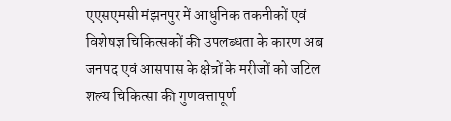एएसएमसी मंझनपुर में आधुनिक तकनीकों एवं विशेषज्ञ चिकित्सकों की उपलब्धता के कारण अब जनपद एवं आसपास के क्षेत्रों के मरीजों को जटिल शल्य चिकित्सा की गुणवत्तापूर्ण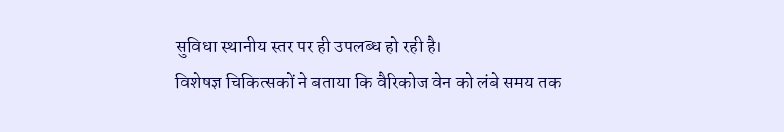सुविधा स्थानीय स्तर पर ही उपलब्ध हो रही है।
विशेषज्ञ चिकित्सकों ने बताया कि वैरिकोज वेन को लंबे समय तक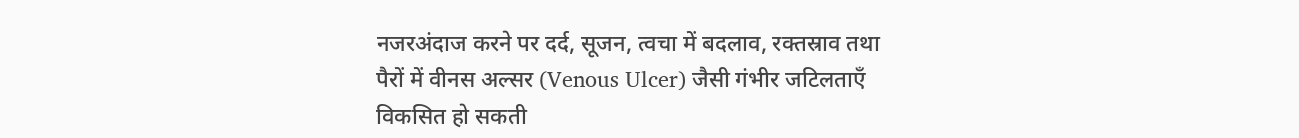नजरअंदाज करने पर दर्द, सूजन, त्वचा में बदलाव, रक्तस्राव तथा पैरों में वीनस अल्सर (Venous Ulcer) जैसी गंभीर जटिलताएँ विकसित हो सकती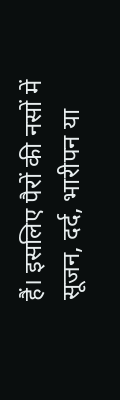हैं। इसलिए पैरों की नसों में सूजन, दर्द, भारीपन या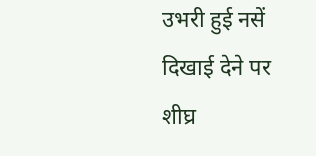उभरी हुई नसें दिखाई देने पर शीघ्र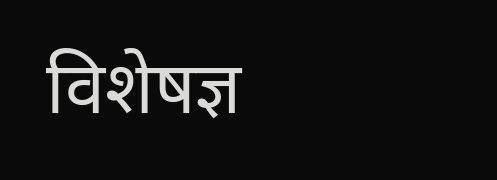विशेषज्ञ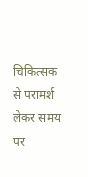चिकित्सक से परामर्श लेकर समय पर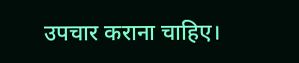उपचार कराना चाहिए।